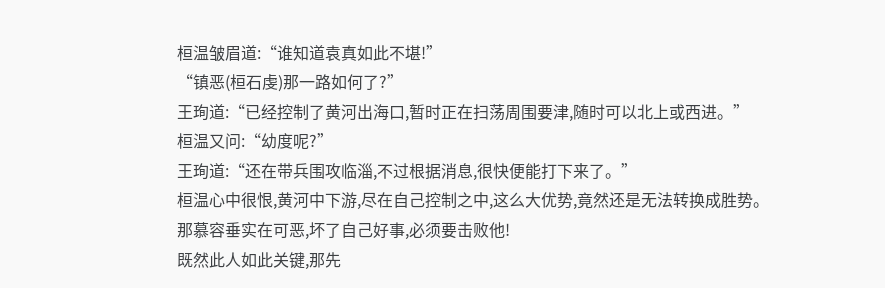桓温皱眉道:“谁知道袁真如此不堪!”
“镇恶(桓石虔)那一路如何了?”
王珣道:“已经控制了黄河出海口,暂时正在扫荡周围要津,随时可以北上或西进。”
桓温又问:“幼度呢?”
王珣道:“还在带兵围攻临淄,不过根据消息,很快便能打下来了。”
桓温心中很恨,黄河中下游,尽在自己控制之中,这么大优势,竟然还是无法转换成胜势。
那慕容垂实在可恶,坏了自己好事,必须要击败他!
既然此人如此关键,那先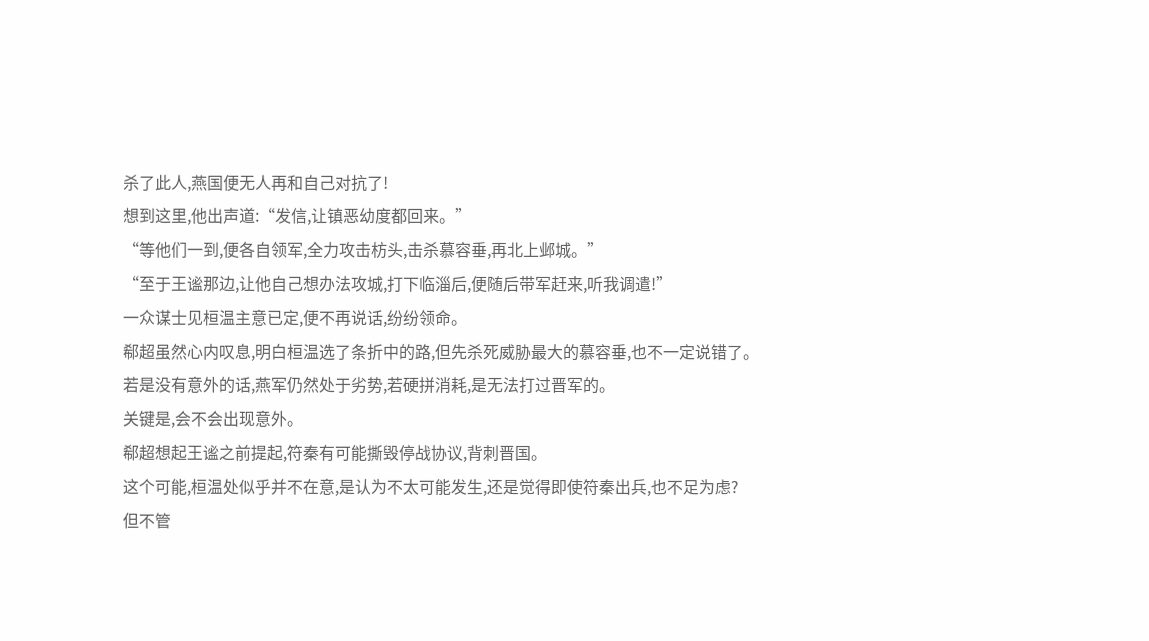杀了此人,燕国便无人再和自己对抗了!
想到这里,他出声道:“发信,让镇恶幼度都回来。”
“等他们一到,便各自领军,全力攻击枋头,击杀慕容垂,再北上邺城。”
“至于王谧那边,让他自己想办法攻城,打下临淄后,便随后带军赶来,听我调遣!”
一众谋士见桓温主意已定,便不再说话,纷纷领命。
郗超虽然心内叹息,明白桓温选了条折中的路,但先杀死威胁最大的慕容垂,也不一定说错了。
若是没有意外的话,燕军仍然处于劣势,若硬拼消耗,是无法打过晋军的。
关键是,会不会出现意外。
郗超想起王谧之前提起,符秦有可能撕毁停战协议,背刺晋国。
这个可能,桓温处似乎并不在意,是认为不太可能发生,还是觉得即使符秦出兵,也不足为虑?
但不管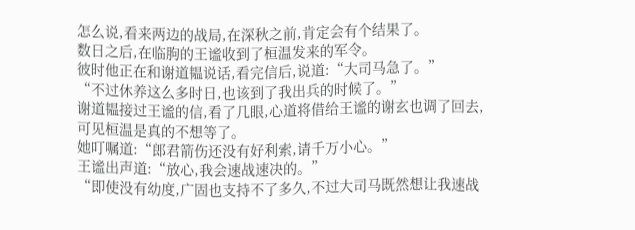怎么说,看来两边的战局,在深秋之前,肯定会有个结果了。
数日之后,在临朐的王谧收到了桓温发来的军令。
彼时他正在和谢道韫说话,看完信后,说道:“大司马急了。”
“不过休养这么多时日,也该到了我出兵的时候了。”
谢道韫接过王谧的信,看了几眼,心道将借给王谧的谢玄也调了回去,可见桓温是真的不想等了。
她叮嘱道:“郎君箭伤还没有好利索,请千万小心。”
王谧出声道:“放心,我会速战速决的。”
“即使没有幼度,广固也支持不了多久,不过大司马既然想让我速战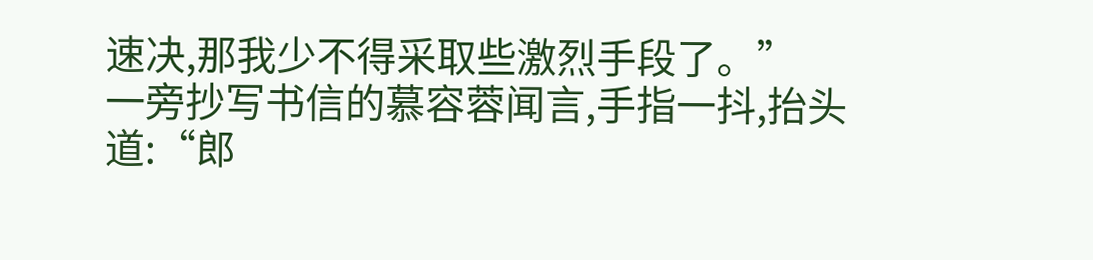速决,那我少不得采取些激烈手段了。”
一旁抄写书信的慕容蓉闻言,手指一抖,抬头道:“郎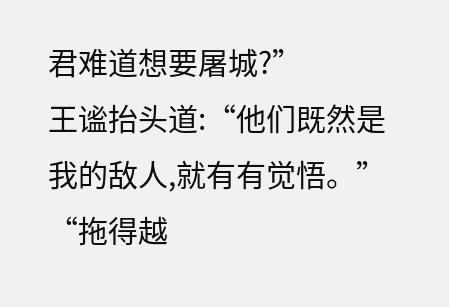君难道想要屠城?”
王谧抬头道:“他们既然是我的敌人,就有有觉悟。”
“拖得越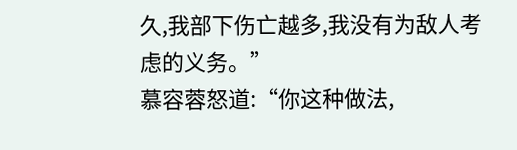久,我部下伤亡越多,我没有为敌人考虑的义务。”
慕容蓉怒道:“你这种做法,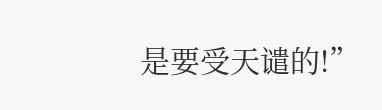是要受天谴的!”